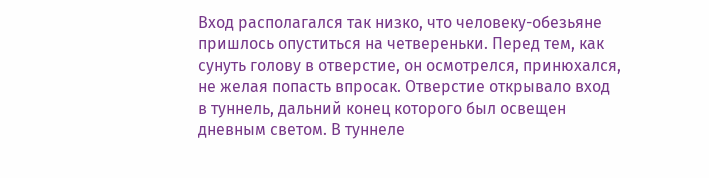Вход располагался так низко, что человеку-обезьяне пришлось опуститься на четвереньки. Перед тем, как сунуть голову в отверстие, он осмотрелся, принюхался, не желая попасть впросак. Отверстие открывало вход в туннель, дальний конец которого был освещен дневным светом. В туннеле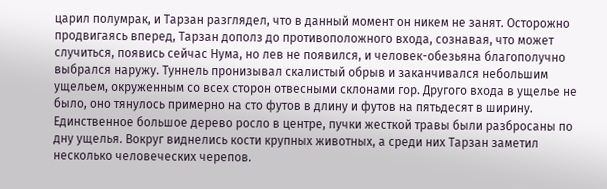царил полумрак, и Тарзан разглядел, что в данный момент он никем не занят. Осторожно продвигаясь вперед, Тарзан дополз до противоположного входа, сознавая, что может случиться, появись сейчас Нума, но лев не появился, и человек-обезьяна благополучно выбрался наружу. Туннель пронизывал скалистый обрыв и заканчивался небольшим ущельем, окруженным со всех сторон отвесными склонами гор. Другого входа в ущелье не было, оно тянулось примерно на сто футов в длину и футов на пятьдесят в ширину. Единственное большое дерево росло в центре, пучки жесткой травы были разбросаны по дну ущелья. Вокруг виднелись кости крупных животных, а среди них Тарзан заметил несколько человеческих черепов.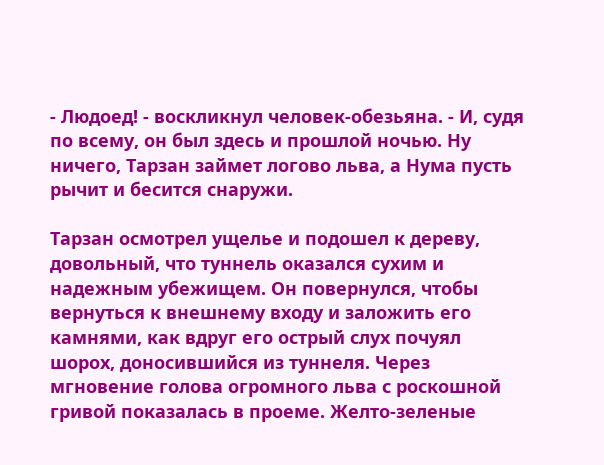- Людоед! - воскликнул человек-обезьяна. - И, судя по всему, он был здесь и прошлой ночью. Ну ничего, Тарзан займет логово льва, а Нума пусть рычит и бесится снаружи.

Тарзан осмотрел ущелье и подошел к дереву, довольный, что туннель оказался сухим и надежным убежищем. Он повернулся, чтобы вернуться к внешнему входу и заложить его камнями, как вдруг его острый слух почуял шорох, доносившийся из туннеля. Через мгновение голова огромного льва с роскошной гривой показалась в проеме. Желто-зеленые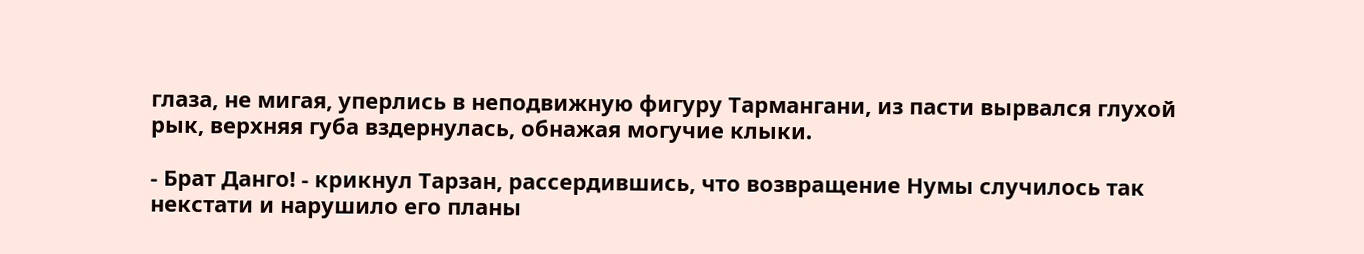глаза, не мигая, уперлись в неподвижную фигуру Тармангани, из пасти вырвался глухой рык, верхняя губа вздернулась, обнажая могучие клыки.

- Брат Данго! - крикнул Тарзан, рассердившись, что возвращение Нумы случилось так некстати и нарушило его планы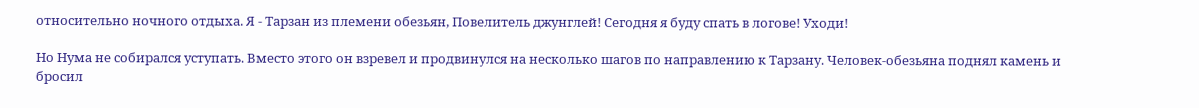относительно ночного отдыха. Я - Тарзан из племени обезьян, Повелитель джунглей! Сегодня я буду спать в логове! Уходи!

Но Нума не собирался уступать. Вместо этого он взревел и продвинулся на несколько шагов по направлению к Тарзану. Человек-обезьяна поднял камень и бросил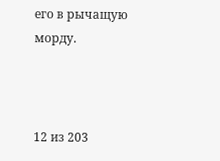его в рычащую морду.



12 из 203